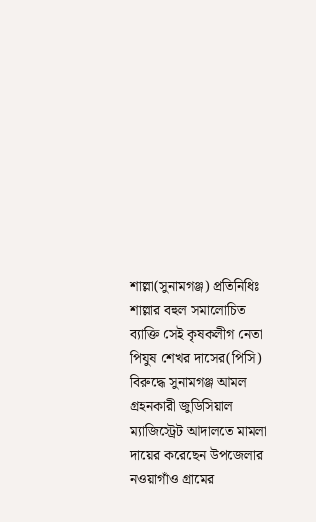শাল্লা(সুনামগঞ্জ) প্রতিনিধিঃ
শাল্লার বহুল সমালোচিত ব্যাক্তি সেই কৃষকলীগ নেতা পিযুষ শেখর দাসের(পিসি) বিরুদ্ধে সুনামগঞ্জ আমল গ্রহনকারী জুডিসিয়াল ম্যাজিস্ট্রেট আদালতে মামলা দায়ের করেছেন উপজেলার নওয়াগাঁও গ্রামের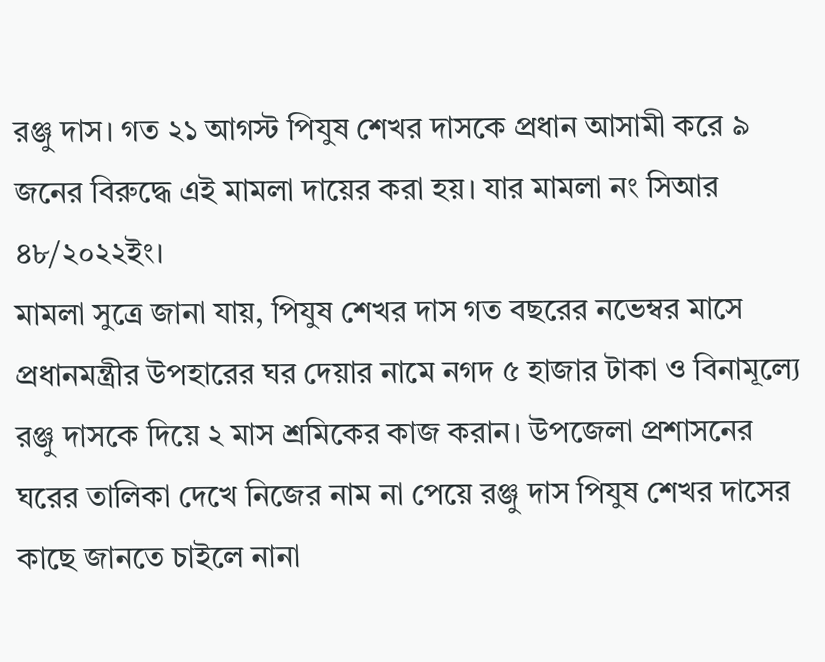রঞ্জু দাস। গত ২১ আগস্ট পিযুষ শেখর দাসকে প্রধান আসামী করে ৯ জনের বিরুদ্ধে এই মামলা দায়ের করা হয়। যার মামলা নং সিআর ৪৮/২০২২ইং।
মামলা সুত্রে জানা যায়, পিযুষ শেখর দাস গত বছরের নভেম্বর মাসে প্রধানমন্ত্রীর উপহারের ঘর দেয়ার নামে নগদ ৫ হাজার টাকা ও বিনামূল্যে রঞ্জু দাসকে দিয়ে ২ মাস শ্রমিকের কাজ করান। উপজেলা প্রশাসনের ঘরের তালিকা দেখে নিজের নাম না পেয়ে রঞ্জু দাস পিযুষ শেখর দাসের কাছে জানতে চাইলে নানা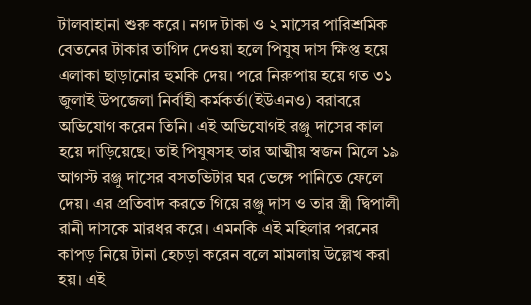টালবাহানা শুরু করে। নগদ টাকা ও ২ মাসের পারিশ্রমিক বেতনের টাকার তাগিদ দেওয়া হলে পিযুষ দাস ক্ষিপ্ত হয়ে এলাকা ছাড়ানোর হুমকি দেয়। পরে নিরুপায় হয়ে গত ৩১ জুলাই উপজেলা নির্বাহী কর্মকর্তা(ইউএনও) বরাবরে অভিযোগ করেন তিনি। এই অভিযোগই রঞ্জু দাসের কাল হয়ে দাড়িয়েছে। তাই পিযুষসহ তার আত্মীয় স্বজন মিলে ১৯ আগস্ট রঞ্জু দাসের বসতভিটার ঘর ভেঙ্গে পানিতে ফেলে দেয়। এর প্রতিবাদ করতে গিয়ে রঞ্জু দাস ও তার স্ত্রী দ্বিপালী রানী দাসকে মারধর করে। এমনকি এই মহিলার পরনের কাপড় নিয়ে টানা হেচড়া করেন বলে মামলায় উল্লেখ করা হয়। এই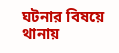ঘটনার বিষয়ে থানায়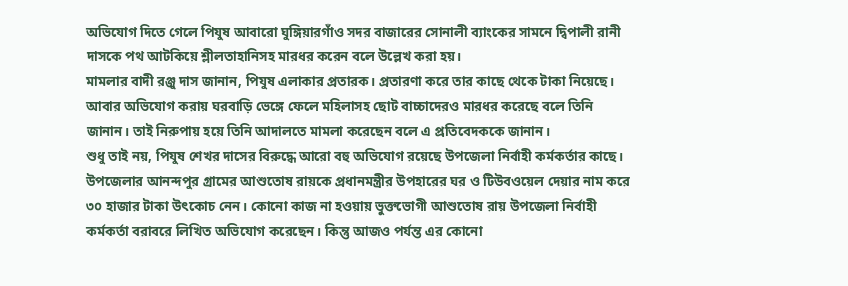অভিযোগ দিতে গেলে পিযুষ আবারো ঘুঙ্গিয়ারগাঁও সদর বাজারের সোনালী ব্যাংকের সামনে দ্বিপালী রানী দাসকে পথ আটকিয়ে শ্লীলতাহানিসহ মারধর করেন বলে উল্লেখ করা হয়।
মামলার বাদী রঞ্জু দাস জানান, পিযুষ এলাকার প্রতারক। প্রতারণা করে তার কাছে থেকে টাকা নিয়েছে। আবার অভিযোগ করায় ঘরবাড়ি ভেঙ্গে ফেলে মহিলাসহ ছোট বাচ্চাদেরও মারধর করেছে বলে তিনি জানান। তাই নিরুপায় হয়ে তিনি আদালতে মামলা করেছেন বলে এ প্রতিবেদককে জানান।
শুধু তাই নয়, পিযুষ শেখর দাসের বিরুদ্ধে আরো বহু অভিযোগ রয়েছে উপজেলা নির্বাহী কর্মকর্তার কাছে। উপজেলার আনন্দপুর গ্রামের আশুতোষ রায়কে প্রধানমন্ত্রীর উপহারের ঘর ও টিউবওয়েল দেয়ার নাম করে ৩০ হাজার টাকা উৎকোচ নেন। কোনো কাজ না হওয়ায় ভুক্তভোগী আশুতোষ রায় উপজেলা নির্বাহী কর্মকর্তা বরাবরে লিখিত অভিযোগ করেছেন। কিন্তু আজও পর্যন্ত এর কোনো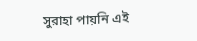সুরাহা পায়নি এই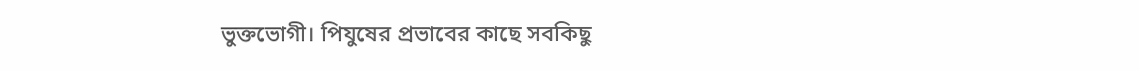ভুক্তভোগী। পিযুষের প্রভাবের কাছে সবকিছু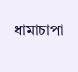ধামাচাপা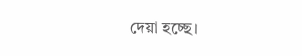দেয়া হচ্ছে।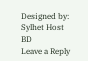Designed by: Sylhet Host BD
Leave a Reply